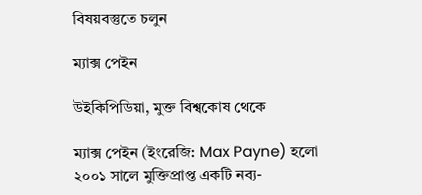বিষয়বস্তুতে চলুন

ম্যাক্স পেইন

উইকিপিডিয়া, মুক্ত বিশ্বকোষ থেকে

ম্যাক্স পেইন (ইংরেজি: Max Payne) হলো ২০০১ সালে মুক্তিপ্রাপ্ত একটি নব্য-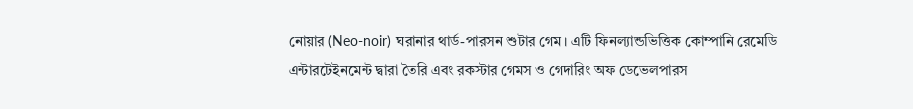নোয়ার (Neo-noir) ঘরানার থার্ড-পারসন শুটার গেম। এটি ফিনল্যান্ডভিত্তিক কোম্পানি রেমেডি এন্টারটেইনমেন্ট দ্বারা তৈরি এবং রকস্টার গেমস ও গেদারিং অফ ডেভেলপারস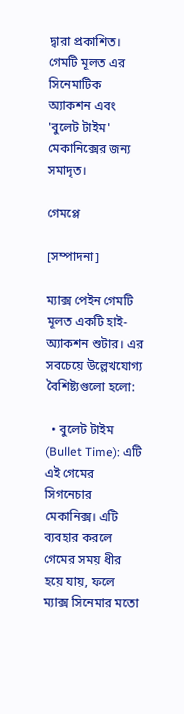দ্বারা প্রকাশিত। গেমটি মূলত এর সিনেমাটিক অ্যাকশন এবং 'বুলেট টাইম' মেকানিক্সের জন্য সমাদৃত।

গেমপ্লে

[সম্পাদনা]

ম্যাক্স পেইন গেমটি মূলত একটি হাই-অ্যাকশন শুটার। এর সবচেয়ে উল্লেখযোগ্য বৈশিষ্ট্যগুলো হলো:

  • বুলেট টাইম (Bullet Time): এটি এই গেমের সিগনেচার মেকানিক্স। এটি ব্যবহার করলে গেমের সময় ধীর হয়ে যায়, ফলে ম্যাক্স সিনেমার মতো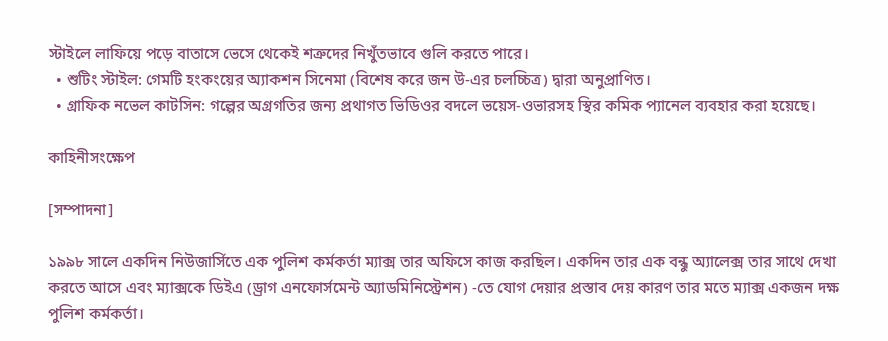স্টাইলে লাফিয়ে পড়ে বাতাসে ভেসে থেকেই শত্রুদের নিখুঁতভাবে গুলি করতে পারে।
  • শুটিং স্টাইল: গেমটি হংকংয়ের অ্যাকশন সিনেমা (বিশেষ করে জন উ-এর চলচ্চিত্র) দ্বারা অনুপ্রাণিত।
  • গ্রাফিক নভেল কাটসিন: গল্পের অগ্রগতির জন্য প্রথাগত ভিডিওর বদলে ভয়েস-ওভারসহ স্থির কমিক প্যানেল ব্যবহার করা হয়েছে।

কাহিনীসংক্ষেপ

[সম্পাদনা]

১৯৯৮ সালে একদিন নিউজার্সিতে এক পুলিশ কর্মকর্তা ম্যাক্স তার অফিসে কাজ করছিল। একদিন তার এক বন্ধু অ্যালেক্স তার সাথে দেখা করতে আসে এবং ম্যাক্সকে ডিইএ (ড্রাগ এনফোর্সমেন্ট অ্যাডমিনিস্ট্রেশন) -তে যোগ দেয়ার প্রস্তাব দেয় কারণ তার মতে ম্যাক্স একজন দক্ষ পুলিশ কর্মকর্তা।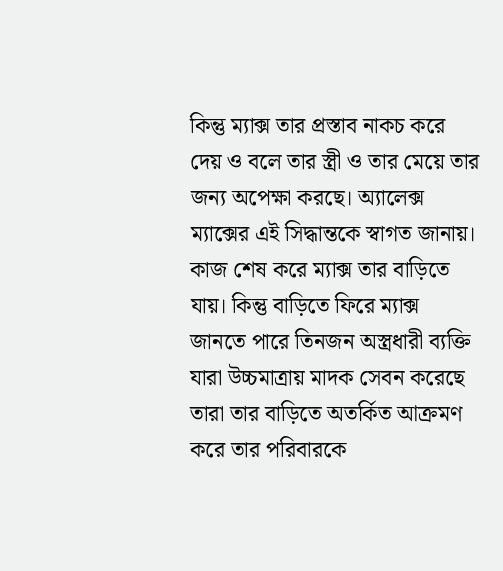কিন্তু ম্যাক্স তার প্রস্তাব নাকচ করে দেয় ও বলে তার স্ত্রী ও তার মেয়ে তার জন্য অপেক্ষা করছে। অ্যালেক্স ম্যাক্সের এই সিদ্ধান্তকে স্বাগত জানায়। কাজ শেষ করে ম্যাক্স তার বাড়িতে যায়। কিন্তু বাড়িতে ফিরে ম্যাক্স জানতে পারে তিনজন অস্ত্রধারী ব্যক্তি যারা উচ্চমাত্রায় মাদক সেবন করেছে তারা তার বাড়িতে অতর্কিত আক্রমণ করে তার পরিবারকে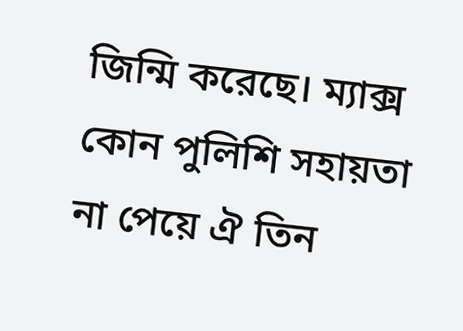জিন্মি করেছে। ম্যাক্স কোন পুলিশি সহায়তা না পেয়ে ঐ তিন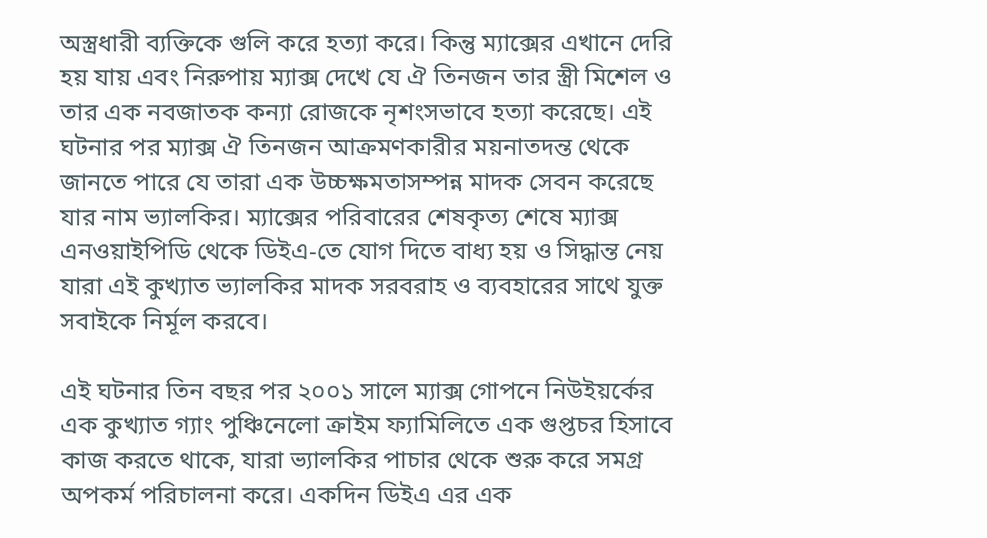অস্ত্রধারী ব্যক্তিকে গুলি কর‍ে হত্যা করে। কিন্তু ম্যাক্সের এখানে দেরি হয় যায় এবং নিরুপায় ম্যাক্স দেখে যে ঐ তিনজন তার স্ত্রী মিশেল ও তার এক নবজাতক কন্যা রোজকে নৃশংসভাবে হত্যা করেছে। এই ঘটনার পর ম্যাক্স ঐ তিনজন আক্রমণকারীর ময়নাতদন্ত থেকে জানতে পারে যে তারা এক উচ্চক্ষমতাসম্পন্ন মাদক সেবন করেছে যার নাম ভ্যালকির। ম্যাক্সের পরিবারের শেষকৃত্য শেষে ম্যাক্স এনওয়াইপিডি থেকে ডিইএ-তে যোগ দিতে বাধ্য হয় ও সিদ্ধান্ত নেয় যারা এই কুখ্যাত ভ্যালকির মাদক সরবরাহ ও ব্যবহারের সাথে যুক্ত সবাইকে নির্মূল করবে।

এই ঘটনার তিন বছর পর ২০০১ সালে ম্যাক্স গোপনে নিউইয়র্কের এক কুখ্যাত গ্যাং পুঞ্চিনেলো ক্রাইম ফ্যামিলিতে এক গুপ্তচর হিসাবে কাজ করতে থাকে, যারা ভ্যালকির পাচার থেকে শুরু করে সমগ্র অপকর্ম পরিচালনা করে। একদিন ডিইএ এর এক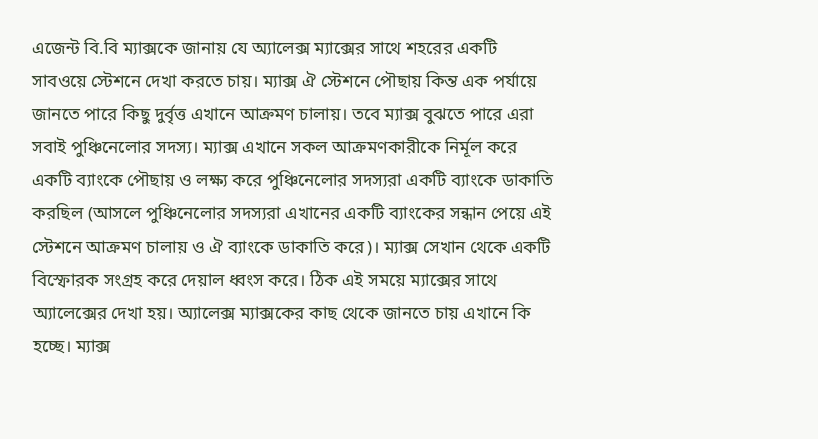এজেন্ট বি.বি ম্যাক্সকে জানায় যে অ্যালেক্স ম্যাক্সের সাথে শহরের একটি সাবওয়ে স্টেশনে দেখা করতে চায়। ম্যাক্স ঐ স্টেশনে পৌছায় কিন্ত এক পর্যায়ে জানতে পারে কিছু দুর্বৃত্ত এখানে আক্রমণ চালায়। তবে ম্যাক্স বুঝতে পারে এরা সবাই পুঞ্চিনেলোর সদস্য। ম্যাক্স এখানে সকল আক্রমণকারীকে নির্মূল করে একটি ব্যাংকে পৌছায় ও লক্ষ্য করে পুঞ্চিনেলোর সদস্যরা একটি ব্যাংকে ডাকাতি করছিল (আসলে পুঞ্চিনেলোর সদস্যরা এখানের একটি ব্যাংকের সন্ধান পেয়ে এই স্টেশনে আক্রমণ চালায় ও ঐ ব্যাংকে ডাকাতি করে)। ম্যাক্স সেখান থেকে একটি বিস্ফোরক সংগ্রহ করে দেয়াল ধ্বংস করে। ঠিক এই সময়ে ম্যাক্সের সাথে অ্যালেক্সের দেখা হয়। অ্যালেক্স ম্যাক্সকের কাছ থেকে জানতে চায় এখানে কি হচ্ছে। ম্যাক্স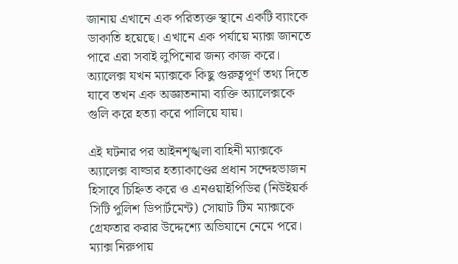জানায় এখানে এক পরিত্যক্ত স্থানে একটি ব্যাংকে ডাকাতি হয়েছে। এখানে এক পর্যায়ে ম্যাক্স জানতে পারে এরা সবাই লুপিনোর জন্য কাজ করে। অ্যালেক্স যখন ম্যাক্সকে কিছু গুরুত্বপূর্ণ তথ্য দিতে যাবে তখন এক অজ্ঞাতনামা ব্যক্তি অ্যালেক্সকে গুলি করে হত্যা করে পালিয়ে যায়।

এই ঘটনার পর আইনশৃঙ্খলা বাহিনী ম্যাক্সকে অ্যালেক্স বাল্ডার হত্যাকাণ্ডের প্রধান সন্দেহভাজন হিসাবে চিহ্নিত করে ও এনওয়াইপিডির (নিউইয়র্ক সিটি পুলিশ ডিপার্টমেন্ট) সোয়াট টিম ম্যাক্সকে গ্রেফতার করার উদ্দেশ্যে অভিযানে নেমে পরে। ম্যাক্স নিরুপায়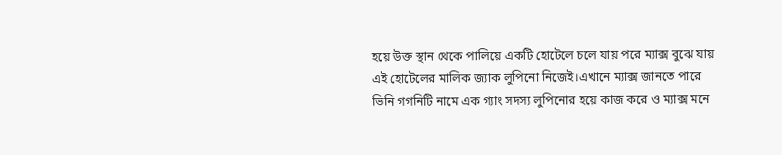হয়ে উক্ত স্থান থেকে পালিয়ে একটি হোটেলে চলে যায় পরে ম্যাক্স বুঝে যায় এই হোটেলের মালিক জ্যাক লুপিনো নিজেই।এখানে ম্যাক্স জানতে পারে ভিনি গগনিটি নামে এক গ্যাং সদস্য লুপিনোর হয়ে কাজ করে ও ম্যাক্স মনে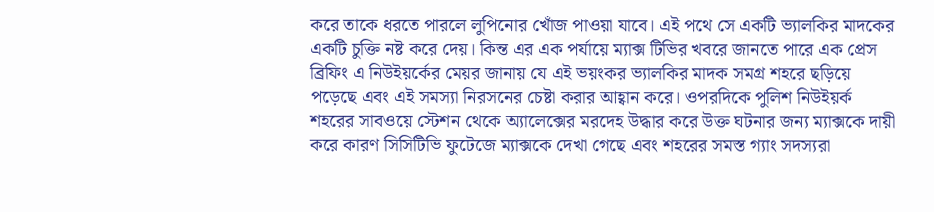করে তাকে ধরতে পারলে লুপিনোর খোঁজ পাওয়া যাবে। এই পথে সে একটি ভ্যালকির মাদকের একটি চুক্তি নষ্ট করে দেয়। কিন্ত এর এক পর্যায়ে ম্যাক্স টিভির খবরে জানতে পারে এক প্রেস ব্রিফিং এ নিউইয়র্কের মেয়র জানায় যে এই ভয়ংকর ভ্যালকির মাদক সমগ্র শহরে ছড়িয়ে পড়েছে এবং এই সমস্যা নিরসনের চেষ্টা করার আহ্বান করে। ওপরদিকে পুলিশ নিউইয়র্ক শহরের সাবওয়ে স্টেশন থেকে অ্যালেক্সের মরদেহ উদ্ধার করে উক্ত ঘটনার জন্য ম্যাক্সকে দায়ী করে কারণ সিসিটিভি ফুটেজে ম্যাক্সকে দেখা গেছে এবং শহরের সমস্ত গ্যাং সদস্যরা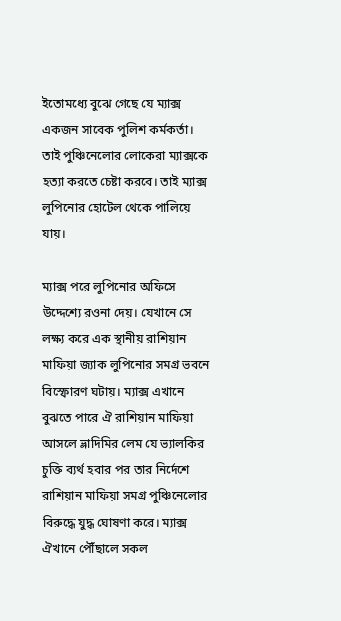ইতোমধ্যে বুঝে গেছে যে ম্যাক্স একজন সাবেক পুলিশ কর্মকর্তা। তাই পুঞ্চিনেলোর লোকেরা ম্যাক্সকে হত্যা করতে চেষ্টা করবে। তাই ম্যাক্স লুপিনোর হোটেল থেকে পালিয়ে যায়।

ম্যাক্স পরে লুপিনোর অফিসে উদ্দেশ্যে রওনা দেয়। যেখানে সে লক্ষ্য করে এক স্থানীয় রাশিয়ান মাফিয়া জ্যাক লুপিনোর সমগ্র ভবনে বিস্ফোরণ ঘটায়। ম্যাক্স এখানে বুঝতে পারে ঐ রাশিয়ান মাফিয়া আসলে ভ্লাদিমির লেম যে ভ্যালকির চুক্তি ব্যর্থ হবার পর তার নির্দেশে রাশিয়ান মাফিয়া সমগ্র পুঞ্চিনেলোর বিরুদ্ধে যুদ্ধ ঘোষণা করে। ম্যাক্স ঐখানে পৌঁছালে সকল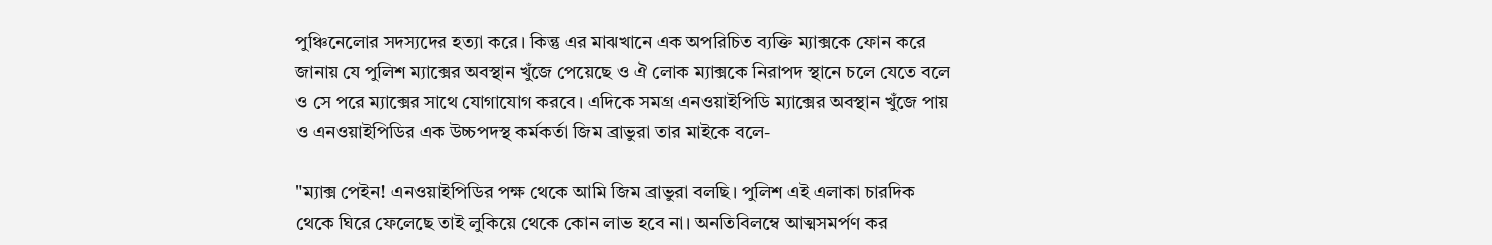পুঞ্চিনেলোর সদস্যদের হত্যা করে। কিন্তু এর মাঝখানে এক অপরিচিত ব্যক্তি ম্যাক্সকে ফোন করে জানায় যে পুলিশ ম্যাক্সের অবস্থান খুঁজে পেয়েছে ও ঐ লোক ম্যাক্সকে নিরাপদ স্থানে চলে যেতে বলে ও সে পরে ম্যাক্সের সাথে যোগাযোগ করবে। এদিকে সমগ্র এনওয়াইপিডি ম্যাক্সের অবস্থান খুঁজে পায় ও এনওয়াইপিডির এক উচ্চপদস্থ কর্মকর্তা জিম ব্রাভুরা তার মাইকে বলে-

"ম্যাক্স পেইন! এনওয়াইপিডির পক্ষ থেকে আমি জিম ব্রাভুরা বলছি। পুলিশ এই এলাকা চারদিক থেকে ঘিরে ফেলেছে তাই লুকিয়ে থেকে কোন লাভ হবে না। অনতিবিলম্বে আত্মসমর্পণ কর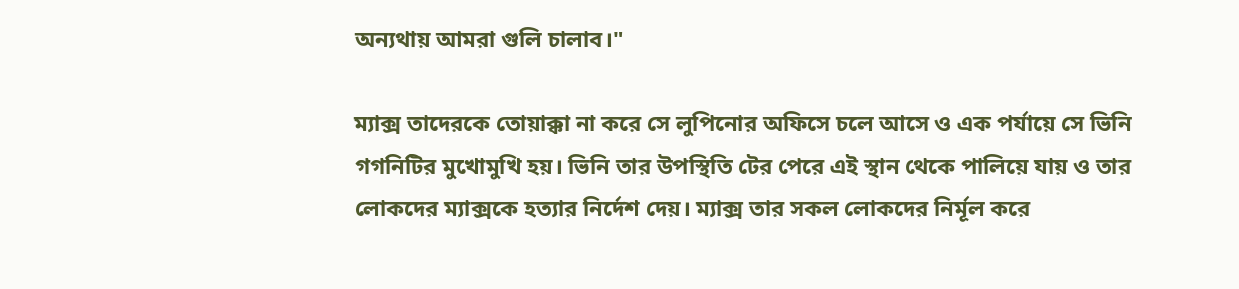অন্যথায় আমরা গুলি চালাব।"

ম্যাক্স তাদেরকে তোয়াক্কা না করে সে লুপিনোর অফিসে চলে আসে ও এক পর্যায়ে সে ভিনি গগনিটির মুখোমুখি হয়। ভিনি তার উপস্থিতি টের পেরে এই স্থান থেকে পালিয়ে যায় ও তার লোকদের ম্যাক্সকে হত্যার নির্দেশ দেয়। ম্যাক্স তার সকল লোকদের নির্মূল করে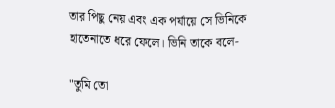তার পিছু নেয় এবং এক পর্যায়ে সে ভিনিকে হাতেনাতে ধরে ফেলে। ভিনি তাকে বলে-

"তুমি তো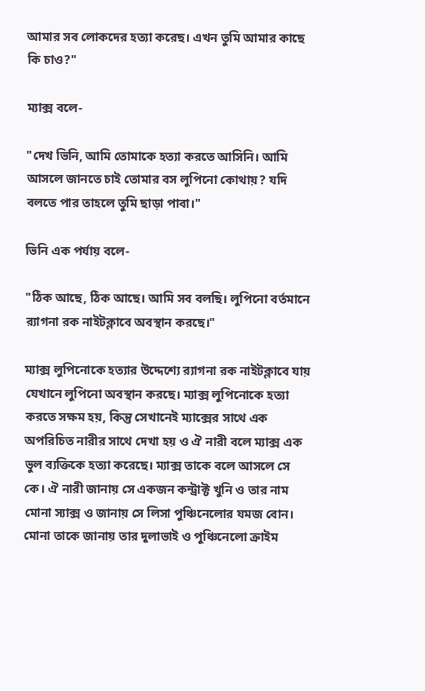আমার সব লোকদের হত্যা করেছ। এখন তুমি আমার কাছে কি চাও?"

ম্যাক্স বলে-

"দেখ ভিনি, আমি তোমাকে হত্যা করতে আসিনি। আমি আসলে জানতে চাই তোমার বস লুপিনো কোথায়? যদি বলতে পার তাহলে তুমি ছাড়া পাবা।"

ভিনি এক পর্যায় বলে-

"ঠিক আছে, ঠিক আছে। আমি সব বলছি। লুপিনো বর্তমানে র‍্যাগনা রক নাইটক্লাবে অবস্থান করছে।"

ম্যাক্স লুপিনোকে হত্যার উদ্দেশ্যে র‍্যাগনা রক নাইটক্লাবে যায় যেখানে লুপিনো অবস্থান করছে। ম্যাক্স লুপিনোকে হত্যা করতে সক্ষম হয়, কিন্তু সেখানেই ম্যাক্সের সাথে এক অপরিচিত নারীর সাথে দেখা হয় ও ঐ নারী বলে ম্যাক্স এক ভুল ব্যক্তিকে হত্যা করেছে। ম্যাক্স তাকে বলে আসলে সে কে। ঐ নারী জানায় সে একজন কন্ট্রাক্ট খুনি ও তার নাম মোনা স্যাক্স ও জানায় সে লিসা পুঞ্চিনেলোর যমজ বোন। মোনা তাকে জানায় তার দুলাভাই ও পুঞ্চিনেলো ক্রাইম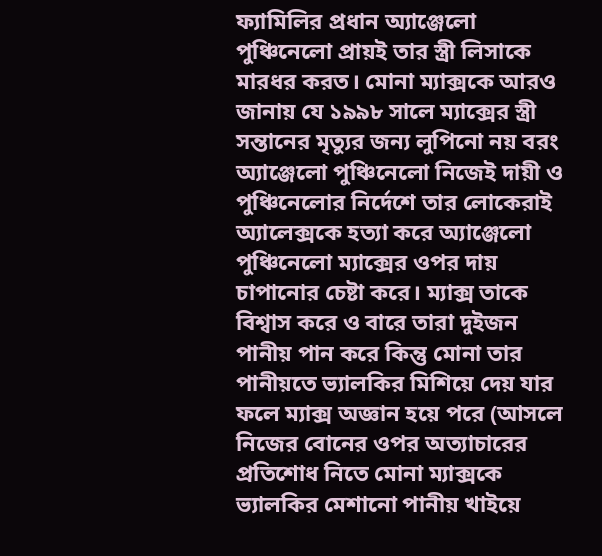ফ্যামিলির প্রধান অ্যাঞ্জেলো পুঞ্চিনেলো প্রায়ই তার স্ত্রী লিসাকে মারধর করত। মোনা ম্যাক্সকে আরও জানায় যে ১৯৯৮ সালে ম্যাক্সের স্ত্রী সন্তানের মৃত্যুর জন্য লুপিনো নয় বরং অ্যাঞ্জেলো পুঞ্চিনেলো নিজেই দায়ী ও পুঞ্চিনেলোর নির্দেশে তার লোকেরাই অ্যালেক্সকে হত্যা করে অ্যাঞ্জেলো পুঞ্চিনেলো ম্যাক্সের ওপর দায় চাপানোর চেষ্টা করে। ম্যাক্স তাকে বিশ্বাস করে ও বারে তারা দুইজন পানীয় পান করে কিন্তু মোনা তার পানীয়তে ভ্যালকির মিশিয়ে দেয় যার ফলে ম্যাক্স অজ্ঞান হয়ে পরে (আসলে নিজের বোনের ওপর অত্যাচারের প্রতিশোধ নিতে মোনা ম্যাক্সকে ভ্যালকির মেশানো পানীয় খাইয়ে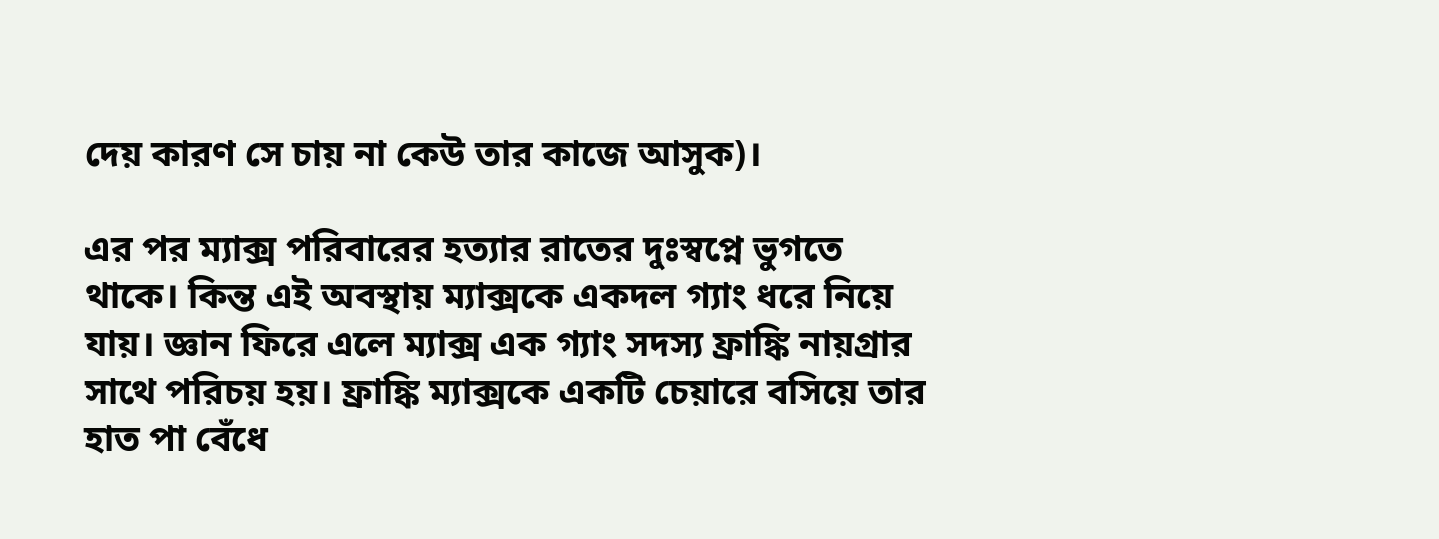দেয় কারণ সে চায় না কেউ তার কাজে আসুক)।

এর পর ম্যাক্স পরিবারের হত্যার রাতের দুঃস্বপ্নে ভুগতে থাকে। কিন্ত এই অবস্থায় ম্যাক্সকে একদল গ্যাং ধরে নিয়ে যায়। জ্ঞান ফিরে এলে ম্যাক্স এক গ্যাং সদস্য ফ্রাঙ্কি নায়গ্রার সাথে পরিচয় হয়। ফ্রাঙ্কি ম্যাক্সকে একটি চেয়ারে বসিয়ে তার হাত পা বেঁধে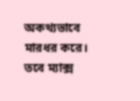অকথ্যভাবে মারধর করে। তবে ম্যাক্স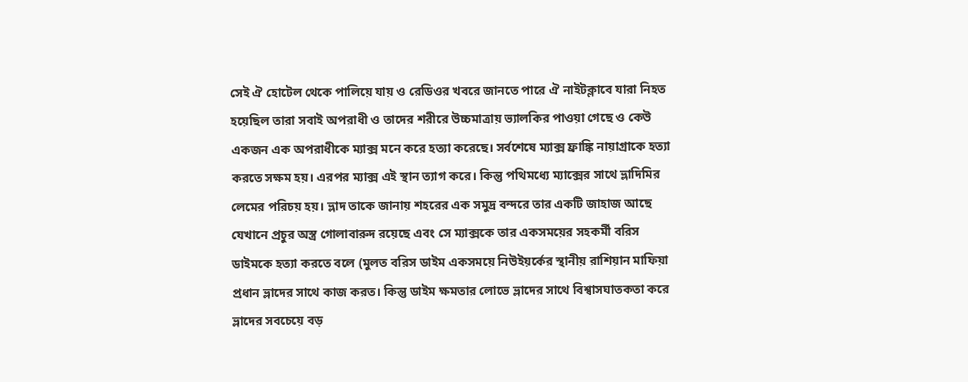সেই ঐ হোটেল থেকে পালিয়ে যায় ও রেডিওর খবরে জানতে পারে ঐ নাইটক্লাবে যারা নিহত হয়েছিল তারা সবাই অপরাধী ও তাদের শরীরে উচ্চমাত্রায় ভ্যালকির পাওয়া গেছে ও কেউ একজন এক অপরাধীকে ম্যাক্স মনে করে হত্যা করেছে। সর্বশেষে ম্যাক্স ফ্রাঙ্কি নায়াগ্রাকে হত্যা করতে সক্ষম হয়। এরপর ম্যাক্স এই স্থান ত্যাগ করে। কিন্তু পথিমধ্যে ম্যাক্সের সাথে ভ্লাদিমির লেমের পরিচয় হয়। ভ্লাদ তাকে জানায় শহরের এক সমুদ্র বন্দরে তার একটি জাহাজ আছে যেখানে প্রচুর অস্ত্র গোলাবারুদ রয়েছে এবং সে ম্যাক্সকে তার একসময়ের সহকর্মী বরিস ডাইমকে হত্যা করতে বলে (মুলত বরিস ডাইম একসময়ে নিউইয়র্কের স্থানীয় রাশিয়ান মাফিয়া প্রধান ভ্লাদের সাথে কাজ করত। কিন্তু ডাইম ক্ষমতার লোভে ভ্লাদের সাথে বিশ্বাসঘাতকতা করে ভ্লাদের সবচেয়ে বড়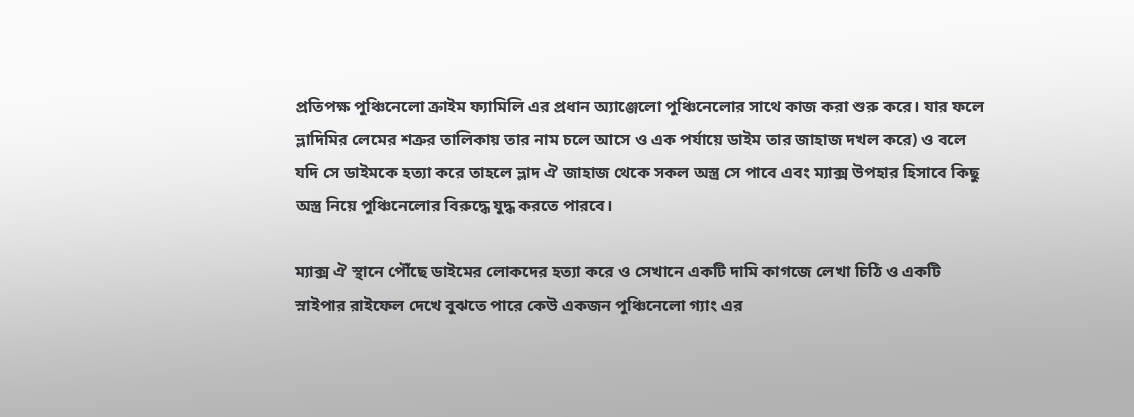প্রতিপক্ষ পুঞ্চিনেলো ক্রাইম ফ্যামিলি এর প্রধান অ্যাঞ্জেলো পুঞ্চিনেলোর সাথে কাজ করা শুরু করে। যার ফলে ভ্লাদিমির লেমের শত্রুর তালিকায় তার নাম চলে আসে ও এক পর্যায়ে ডাইম তার জাহাজ দখল করে) ও বলে যদি সে ডাইমকে হত্যা করে তাহলে ভ্লাদ ঐ জাহাজ থেকে সকল অস্ত্র সে পাবে এবং ম্যাক্স উপহার হিসাবে কিছু অস্ত্র নিয়ে পুঞ্চিনেলোর বিরুদ্ধে যুদ্ধ করতে পারবে।

ম্যাক্স ঐ স্থানে পৌঁছে ডাইমের লোকদের হত্যা করে ও সেখানে একটি দামি কাগজে লেখা চিঠি ও একটি স্নাইপার রাইফেল দেখে বুঝতে পারে কেউ একজন পুঞ্চিনেলো গ্যাং এর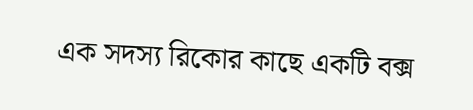এক সদস্য রিকোর কাছে একটি বক্স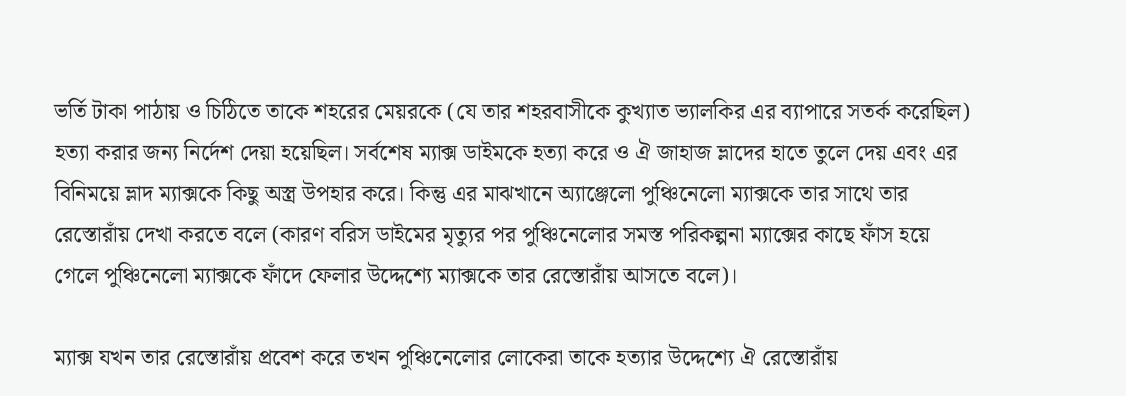ভর্তি টাকা পাঠায় ও চিঠিতে তাকে শহরের মেয়রকে (যে তার শহরবাসীকে কুখ্যাত ভ্যালকির এর ব্যাপারে সতর্ক করেছিল) হত্যা করার জন্য নির্দেশ দেয়া হয়েছিল। সর্বশেষ ম্যাক্স ডাইমকে হত্যা করে ও ঐ জাহাজ ভ্লাদের হাতে তুলে দেয় এবং এর বিনিময়ে ভ্লাদ ম্যাক্সকে কিছু অস্ত্র উপহার করে। কিন্তু এর মাঝখানে অ্যাঞ্জেলো পুঞ্চিনেলো ম্যাক্সকে তার সাথে তার রেস্তোরাঁয় দেখা করতে বলে (কারণ বরিস ডাইমের মৃত্যুর পর পুঞ্চিনেলোর সমস্ত পরিকল্পনা ম্যাক্সের কাছে ফাঁস হয়ে গেলে পুঞ্চিনেলো ম্যাক্সকে ফাঁদে ফেলার উদ্দেশ্যে ম্যাক্সকে তার রেস্তোরাঁয় আসতে বলে)।

ম্যাক্স যখন তার রেস্তোরাঁয় প্রবেশ করে তখন পুঞ্চিনেলোর লোকেরা তাকে হত্যার উদ্দেশ্যে ঐ রেস্তোরাঁয়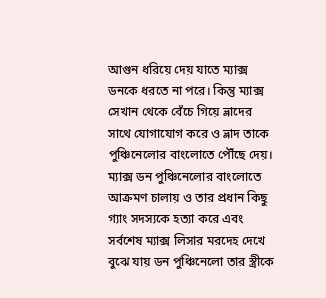আগুন ধরিয়ে দেয় যাতে ম্যাক্স ডনকে ধরতে না পরে। কিন্তু ম্যাক্স সেখান থেকে বেঁচে গিয়ে ভ্লাদের সাথে যোগাযোগ করে ও ভ্লাদ তাকে পুঞ্চিনেলোর বাংলোতে পৌঁছে দেয়। ম্যাক্স ডন পুঞ্চিনেলোর বাংলোতে আক্রমণ চালায় ও তার প্রধান কিছু গ্যাং সদস্যকে হত্যা করে এবং সর্বশেষ ম্যাক্স লিসার মরদেহ দেখে বুঝে যায় ডন পুঞ্চিনেলো তার স্ত্রীকে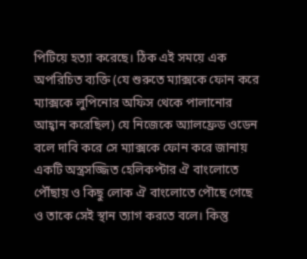পিটিয়ে হত্যা করেছে। ঠিক এই সময়ে এক অপরিচিত ব্যক্তি (যে শুরুতে ম্যাক্সকে ফোন করে ম্যাক্সকে লুপিনোর অফিস থেকে পালানোর আহ্বান করেছিল) যে নিজেকে অ্যালফ্রেড ওডেন বলে দাবি করে সে ম্যাক্সকে ফোন করে জানায় একটি অস্ত্রসজ্জিত হেলিকপ্টার ঐ বাংলোতে পৌঁছায় ও কিছু লোক ঐ বাংলোতে পৌছে গেছে ও তাকে সেই স্থান ত্যাগ করতে বলে। কিন্তু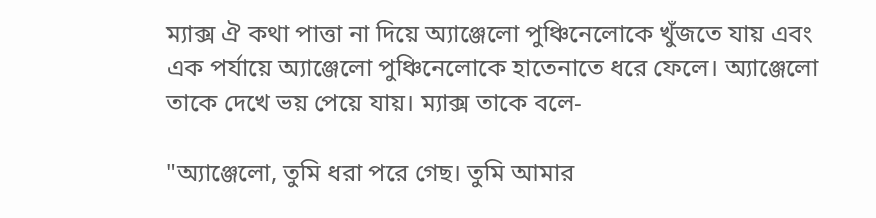ম্যাক্স ঐ কথা পাত্তা না দিয়ে অ্যাঞ্জেলো পুঞ্চিনেলোকে খুঁজতে যায় এবং এক পর্যায়ে অ্যাঞ্জেলো পুঞ্চিনেলোকে হাতেনাতে ধরে ফেলে। অ্যাঞ্জেলো তাকে দেখে ভয় পেয়ে যায়। ম্যাক্স তাকে বলে-

"অ্যাঞ্জেলো, তুমি ধরা পরে গেছ। তুমি আমার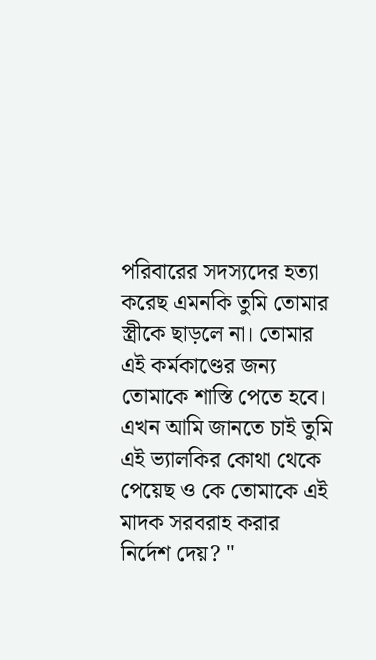পরিবারের সদস্যদের হত্যা করেছ এমনকি তুমি তোমার স্ত্রীকে ছাড়লে না। তোমার এই কর্মকাণ্ডের জন্য তোমাকে শাস্তি পেতে হবে। এখন আমি জানতে চাই তুমি এই ভ্যালকির কোথা থেকে পেয়েছ ও কে তোমাকে এই মাদক সরবরাহ করার নির্দেশ দেয়? "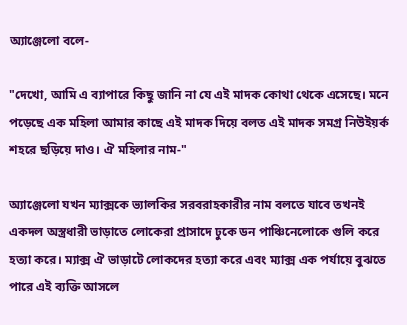অ্যাঞ্জেলো বলে-

"দেখো, আমি এ ব্যাপারে কিছু জানি না যে এই মাদক কোথা থেকে এসেছে। মনে পড়েছে এক মহিলা আমার কাছে এই মাদক দিয়ে বলত এই মাদক সমগ্র নিউইয়র্ক শহরে ছড়িয়ে দাও। ঐ মহিলার নাম-"

অ্যাঞ্জেলো যখন ম্যাক্সকে ভ্যালকির সরবরাহকারীর নাম বলতে যাবে তখনই একদল অস্ত্রধারী ভাড়াতে লোকেরা প্রাসাদে ঢুকে ডন পাঞ্চিনেলোকে গুলি করে হত্যা করে। ম্যাক্স ঐ ভাড়াটে লোকদের হত্যা করে এবং ম্যাক্স এক পর্যায়ে বুঝতে পারে এই ব্যক্তি আসলে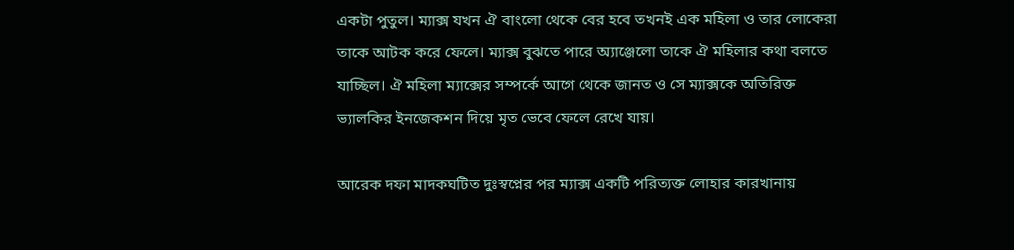একটা পুতুল। ম্যাক্স যখন ঐ বাংলো থেকে বের হবে তখনই এক মহিলা ও তার লোকেরা তাকে আটক করে ফেলে। ম্যাক্স বুঝতে পারে অ্যাঞ্জেলো তাকে ঐ মহিলার কথা বলতে যাচ্ছিল। ঐ মহিলা ম্যাক্সের সম্পর্কে আগে থেকে জানত ও সে ম্যাক্সকে অতিরিক্ত ভ্যালকির ইনজেকশন দিয়ে মৃত ভেবে ফেলে রেখে যায়।

আরেক দফা মাদকঘটিত দুঃস্বপ্নের পর ম্যাক্স একটি পরিত্যক্ত লোহার কারখানায়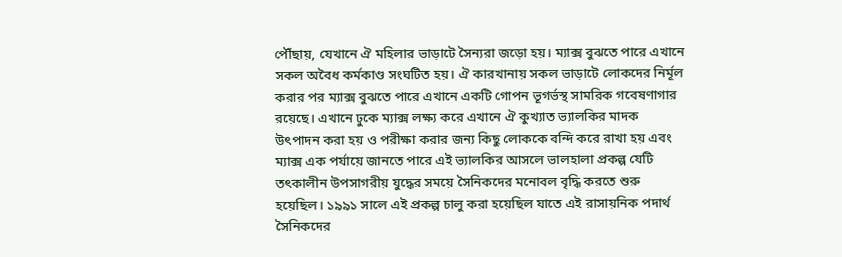পৌঁছায়, যেখানে ঐ মহিলার ভাড়াটে সৈন্যরা জড়ো হয়। ম্যাক্স বুঝতে পারে এখানে সকল অবৈধ কর্মকাণ্ড সংঘটিত হয়। ঐ কারখানায় সকল ভাড়াটে লোকদের নির্মূল করার পর ম্যাক্স বুঝতে পারে এখানে একটি গোপন ভূগর্ভস্থ সামরিক গবেষণাগার রয়েছে। এখানে ঢুকে ম্যাক্স লক্ষ্য করে এখানে ঐ কুখ্যাত ভ্যালকির মাদক উৎপাদন করা হয় ও পরীক্ষা করার জন্য কিছু লোককে বন্দি করে রাখা হয় এবং ম্যাক্স এক পর্যায়ে জানতে পারে এই ভ্যালকির আসলে ভালহালা প্রকল্প যেটি তৎকালীন উপসাগরীয় যুদ্ধের সময়ে সৈনিকদের মনোবল বৃদ্ধি করতে শুরু হয়েছিল। ১৯৯১ সালে এই প্রকল্প চালু করা হয়েছিল যাতে এই রাসায়নিক পদার্থ সৈনিকদের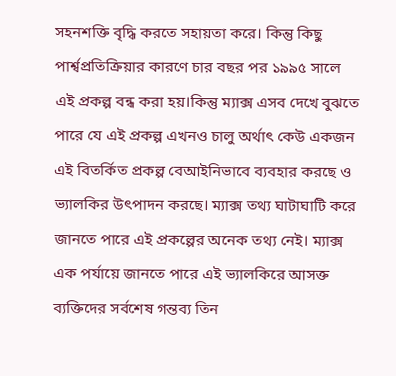সহনশক্তি বৃদ্ধি করতে সহায়তা করে। কিন্তু কিছু পার্শ্বপ্রতিক্রিয়ার কারণে চার বছর পর ১৯৯৫ সালে এই প্রকল্প বন্ধ করা হয়।কিন্তু ম্যাক্স এসব দেখে বুঝতে পারে যে এই প্রকল্প এখনও চালু অর্থাৎ কেউ একজন এই বিতর্কিত প্রকল্প বেআইনিভাবে ব্যবহার করছে ও ভ্যালকির উৎপাদন করছে। ম্যাক্স তথ্য ঘাটাঘাটি করে জানতে পারে এই প্রকল্পের অনেক তথ্য নেই। ম্যাক্স এক পর্যায়ে জানতে পারে এই ভ্যালকিরে আসক্ত ব্যক্তিদের সর্বশেষ গন্তব্য তিন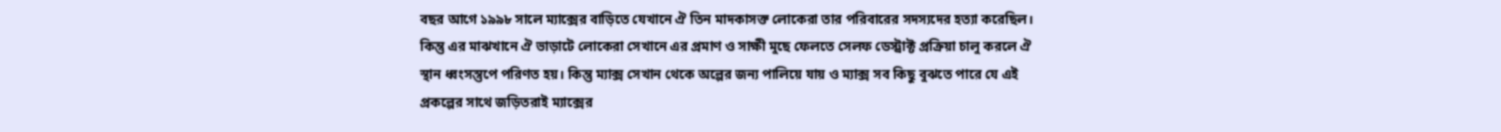বছর আগে ১৯৯৮ সালে ম্যাক্সের বাড়িতে যেখানে ঐ তিন মাদকাসক্ত লোকেরা তার পরিবারের সদস্যদের হত্যা করেছিল। কিন্তু এর মাঝখানে ঐ ভাড়াটে লোকেরা সেখানে এর প্রমাণ ও সাক্ষী মুছে ফেলতে সেলফ ডেস্ট্রাক্ট প্রক্রিয়া চালু করলে ঐ স্থান ধ্বংসস্তুপে পরিণত হয়। কিন্তু ম্যাক্স সেখান থেকে অল্পের জন্য পালিয়ে যায় ও ম্যাক্স সব কিছু বুঝতে পারে যে এই প্রকল্পের সাথে জড়িতরাই ম্যাক্সের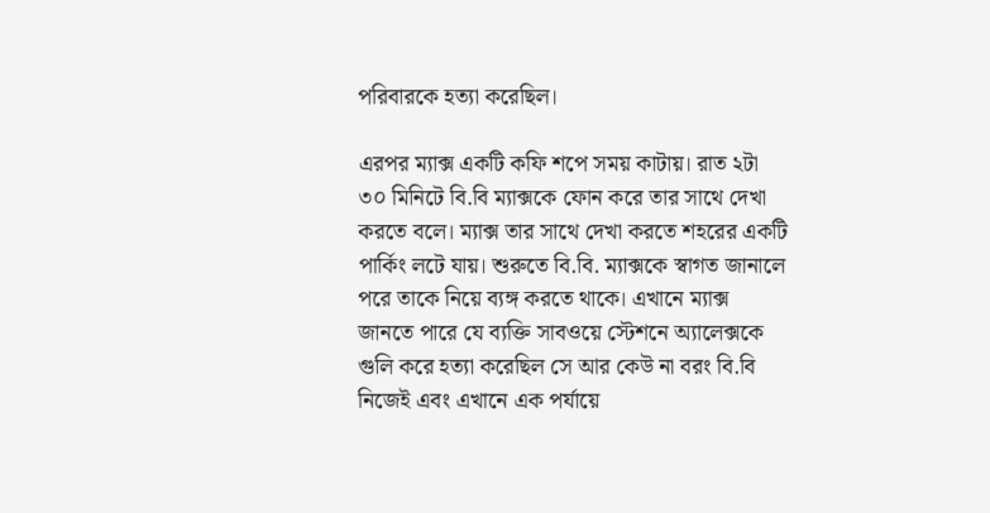পরিবারকে হত্যা করেছিল।

এরপর ম্যাক্স একটি কফি শপে সময় কাটায়। রাত ২টা ৩০ মিনিটে বি.বি ম্যাক্সকে ফোন করে তার সাথে দেখা করতে বলে। ম্যাক্স তার সাথে দেখা করতে শহরের একটি পার্কিং লটে যায়। শুরুতে বি.বি. ম্যাক্সকে স্বাগত জানালে পরে তাকে নিয়ে ব্যঙ্গ করতে থাকে। এখানে ম্যাক্স জানতে পারে যে ব্যক্তি সাবওয়ে স্টেশনে অ্যালেক্সকে গুলি করে হত্যা করেছিল সে আর কেউ না বরং বি.বি নিজেই এবং এখানে এক পর্যায়ে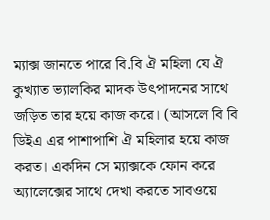ম্যাক্স জানতে পারে বি.বি ঐ মহিলা যে ঐ কুখ্যাত ভ্যালকির মাদক উৎপাদনের সাথে জড়িত তার হয়ে কাজ করে। (আসলে বি বি ডিইএ এর পাশাপাশি ঐ মহিলার হয়ে কাজ করত। একদিন সে ম্যাক্সকে ফোন করে অ্যালেক্সের সাথে দেখা করতে সাবওয়ে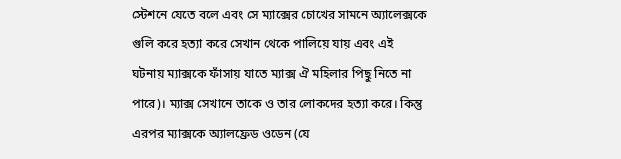স্টেশনে যেতে বলে এবং সে ম্যাক্সের চোখের সামনে অ্যালেক্সকে গুলি করে হত্যা করে সেখান থেকে পালিয়ে যায় এবং এই ঘটনায় ম্যাক্সকে ফাঁসায় যাতে ম্যাক্স ঐ মহিলার পিছু নিতে না পারে)। ম্যাক্স সেখানে তাকে ও তার লোকদের হত্যা করে। কিন্তু এরপর ম্যাক্সকে অ্যালফ্রেড ওডেন (যে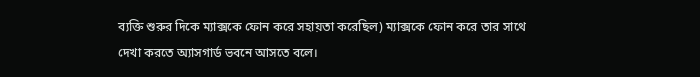ব্যক্তি শুরুর দিকে ম্যাক্সকে ফোন করে সহায়তা করেছিল) ম্যাক্সকে ফোন করে তার সাথে দেখা করতে অ্যাসগার্ড ভবনে আসতে বলে।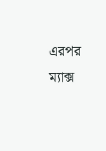এরপর ম্যাক্স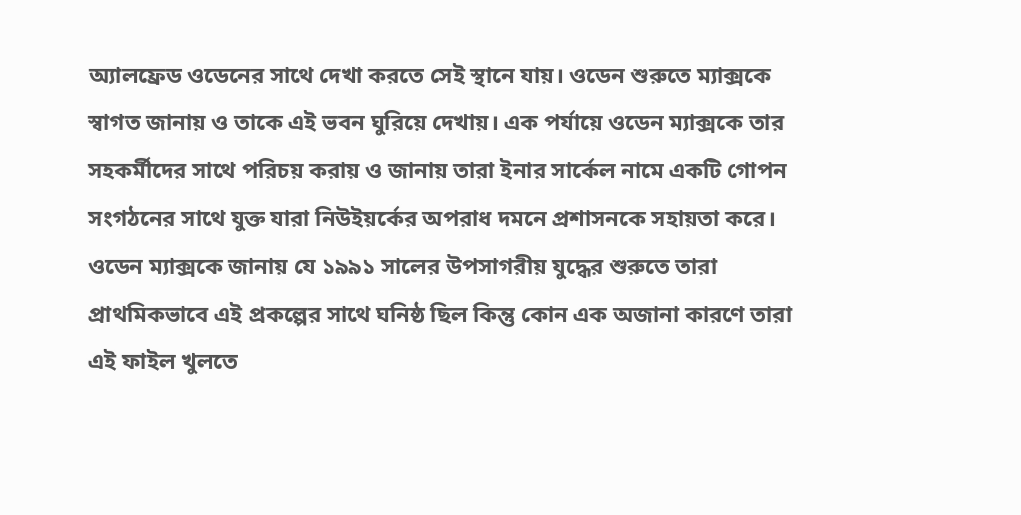অ্যালফ্রেড ওডেনের সাথে দেখা করতে সেই স্থানে যায়। ওডেন শুরুতে ম্যাক্সকে স্বাগত জানায় ও তাকে এই ভবন ঘুরিয়ে দেখায়। এক পর্যায়ে ওডেন ম্যাক্সকে তার সহকর্মীদের সাথে পরিচয় করায় ও জানায় তারা ইনার সার্কেল নামে একটি গোপন সংগঠনের সাথে যুক্ত যারা নিউইয়র্কের অপরাধ দমনে প্রশাসনকে সহায়তা করে। ওডেন ম্যাক্সকে জানায় যে ১৯৯১ সালের উপসাগরীয় যুদ্ধের শুরুতে তারা প্রাথমিকভাবে এই প্রকল্পের সাথে ঘনিষ্ঠ ছিল কিন্তু কোন এক অজানা কারণে তারা এই ফাইল খুলতে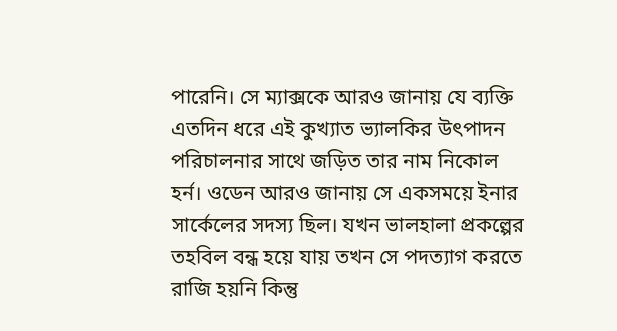পারেনি। সে ম্যাক্সকে আরও জানায় যে ব্যক্তি এতদিন ধরে এই কুখ্যাত ভ্যালকির উৎপাদন পরিচালনার সাথে জড়িত তার নাম নিকোল হর্ন। ওডেন আরও জানায় সে একসময়ে ইনার সার্কেলের সদস্য ছিল। যখন ভালহালা প্রকল্পের তহবিল বন্ধ হয়ে যায় তখন সে পদত্যাগ করতে রাজি হয়নি কিন্তু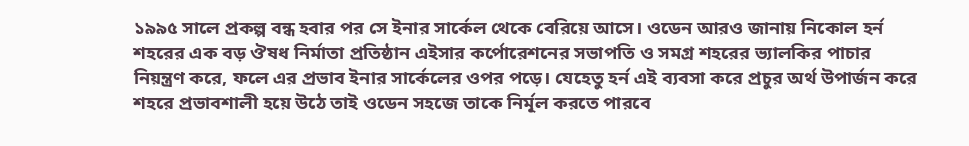১৯৯৫ সালে প্রকল্প বন্ধ হবার পর সে ইনার সার্কেল থেকে বেরিয়ে আসে। ওডেন আরও জানায় নিকোল হর্ন শহরের এক বড় ঔষধ নির্মাতা প্রতিষ্ঠান এইসার কর্পোরেশনের সভাপতি ও সমগ্র শহরের ভ্যালকির পাচার নিয়ন্ত্রণ করে, ফলে এর প্রভাব ইনার সার্কেলের ওপর পড়ে। যেহেতু হর্ন এই ব্যবসা করে প্রচুর অর্থ উপার্জন করে শহরে প্রভাবশালী হয়ে উঠে তাই ওডেন সহজে তাকে নির্মূল করতে পারবে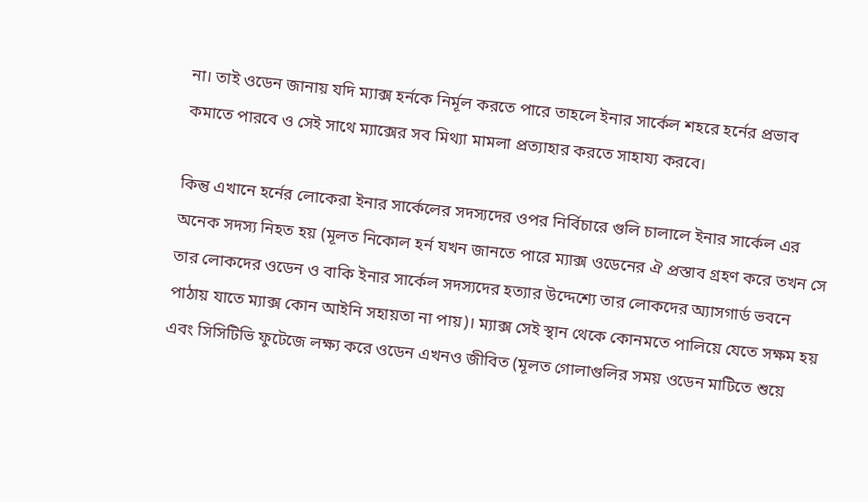না। তাই ওডেন জানায় যদি ম্যাক্স হর্নকে নির্মূল করতে পারে তাহলে ইনার সার্কেল শহরে হর্নের প্রভাব কমাতে পারবে ও সেই সাথে ম্যাক্সের সব মিথ্যা মামলা প্রত্যাহার করতে সাহায্য করবে।

কিন্তু এখানে হর্নের লোকেরা ইনার সার্কেলের সদস্যদের ওপর নির্বিচারে গুলি চালালে ইনার সার্কেল এর অনেক সদস্য নিহত হয় (মূলত নিকোল হর্ন যখন জানতে পারে ম্যাক্স ওডেনের ঐ প্রস্তাব গ্রহণ করে তখন সে তার লোকদের ওডেন ও বাকি ইনার সার্কেল সদস্যদের হত্যার উদ্দেশ্যে তার লোকদের অ্যাসগার্ড ভবনে পাঠায় যাতে ম্যাক্স কোন আইনি সহায়তা না পায়)। ম্যাক্স সেই স্থান থেকে কোনমতে পালিয়ে যেতে সক্ষম হয় এবং সিসিটিভি ফুটেজে লক্ষ্য করে ওডেন এখনও জীবিত (মূলত গোলাগুলির সময় ওডেন মাটিতে শুয়ে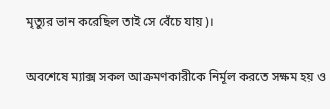মৃত্যুর ভান করেছিল তাই সে বেঁচে যায়)।

অবশেষে ম্যাক্স সকল আক্রমণকারীকে নির্মূল করতে সক্ষম হয় ও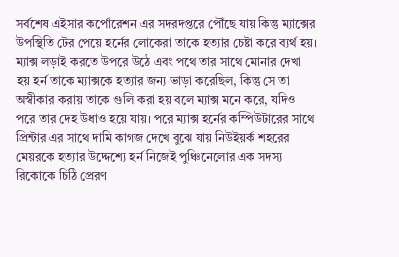সর্বশেষ এইসার কর্পোরেশন এর সদরদপ্তরে পৌঁছে যায় কিন্তু ম্যাক্সের উপস্থিতি টের পেয়ে হর্নের লোকেরা তাকে হত্যার চেষ্টা করে ব্যর্থ হয়। ম্যাক্স লড়াই করতে উপরে উঠে এবং পথে তার সাথে মোনার দেখা হয় হর্ন তাকে ম্যাক্সকে হত্যার জন্য ভাড়া করেছিল, কিন্তু সে তা অস্বীকার করায় তাকে গুলি করা হয় বলে ম্যাক্স মনে করে, যদিও পরে তার দেহ উধাও হয়ে যায়। পরে ম্যাক্স হর্নের কম্পিউটারের সাথে প্রিন্টার এর সাথে দামি কাগজ দেখে বুঝে যায় নিউইয়র্ক শহরের মেয়রকে হত্যার উদ্দেশ্যে হর্ন নিজেই পুঞ্চিনেলোর এক সদস্য রিকোকে চিঠি প্রেরণ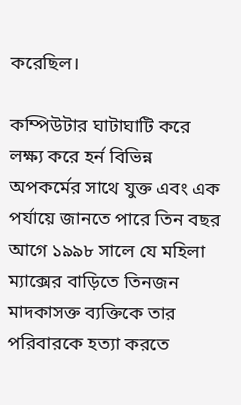করেছিল।

কম্পিউটার ঘাটাঘাটি করে লক্ষ্য করে হর্ন বিভিন্ন অপকর্মের সাথে যুক্ত এবং এক পর্যায়ে জানতে পারে তিন বছর আগে ১৯৯৮ সালে যে মহিলা ম্যাক্সের বাড়িতে তিনজন মাদকাসক্ত ব্যক্তিকে তার পরিবারকে হত্যা করতে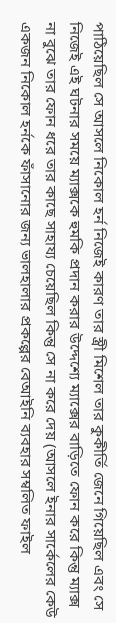পাঠিয়েছিল সে আসলে নিকোল হর্ন নিজেই কারণ তার স্ত্রী মিশেল তার কুকীর্তি জেনে গিয়েছিল এবং সে নিজেই এই ঘটনার সময়ে ম্যাক্সকে হুমকি প্রদান করার উদ্দেশ্যে ম্যাক্সের বাড়িতে ফোন করে কিন্তু ম্যাক্স না বুঝে তার ফোন ধরে তার কাছে সাহায্য চেয়েছিল কিন্তু সে না করে দেয় (আসলে ইনার সার্কেলের কেউ একজন নিকোল হর্নকে ফাঁসানোর জন্য ভালহালার প্রকল্পের বেআইনি ব্যবহার সম্বলিত ফাইল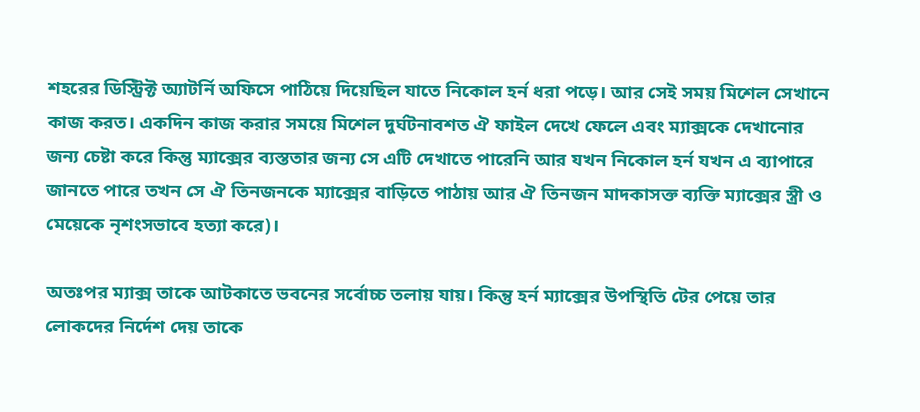শহরের ডিস্ট্রিক্ট অ্যাটর্নি অফিসে পাঠিয়ে দিয়েছিল যাতে নিকোল হর্ন ধরা পড়ে। আর সেই সময় মিশেল সেখানে কাজ করত। একদিন কাজ করার সময়ে মিশেল দুর্ঘটনাবশত ঐ ফাইল দেখে ফেলে এবং ম্যাক্সকে দেখানোর জন্য চেষ্টা করে কিন্তু ম্যাক্সের ব্যস্ততার জন্য সে এটি দেখাতে পারেনি আর যখন নিকোল হর্ন যখন এ ব্যাপারে জানতে পারে তখন সে ঐ তিনজনকে ম্যাক্সের বাড়িতে পাঠায় আর ঐ তিনজন মাদকাসক্ত ব্যক্তি ম্যাক্সের স্ত্রী ও মেয়েকে নৃশংসভাবে হত্যা করে)।

অতঃপর ম্যাক্স তাকে আটকাতে ভবনের সর্বোচ্চ তলায় যায়। কিন্তু হর্ন ম্যাক্সের উপস্থিতি টের পেয়ে তার লোকদের নির্দেশ দেয় তাকে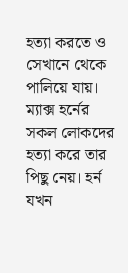হত্যা করতে ও সেখানে থেকে পালিয়ে যায়। ম্যাক্স হর্নের সকল লোকদের হত্যা করে তার পিছু নেয়। হর্ন যখন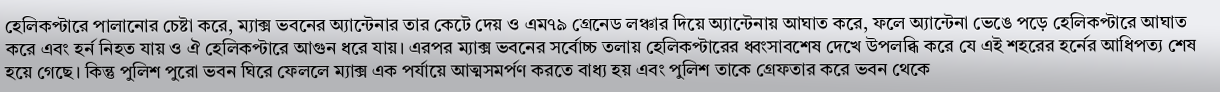হেলিকপ্টারে পালানোর চেষ্টা করে, ম্যাক্স ভবনের অ্যান্টেনার তার কেটে দেয় ও এম৭৯ গ্রেনেড লঞ্চার দিয়ে অ্যান্টেনায় আঘাত করে, ফলে অ্যান্টেনা ভেঙে পড়ে হেলিকপ্টারে আঘাত করে এবং হর্ন নিহত যায় ও ঐ হেলিকপ্টারে আগুন ধরে যায়। এরপর ম্যাক্স ভবনের সর্বোচ্চ তলায় হেলিকপ্টারের ধ্বংসাবশেষ দেখে উপলব্ধি করে যে এই শহরের হর্নের আধিপত্য শেষ হয়ে গেছে। কিন্তু পুলিশ পুরো ভবন ঘিরে ফেললে ম্যাক্স এক পর্যায়ে আত্মসমর্পণ করতে বাধ্য হয় এবং পুলিশ তাকে গ্রেফতার করে ভবন থেকে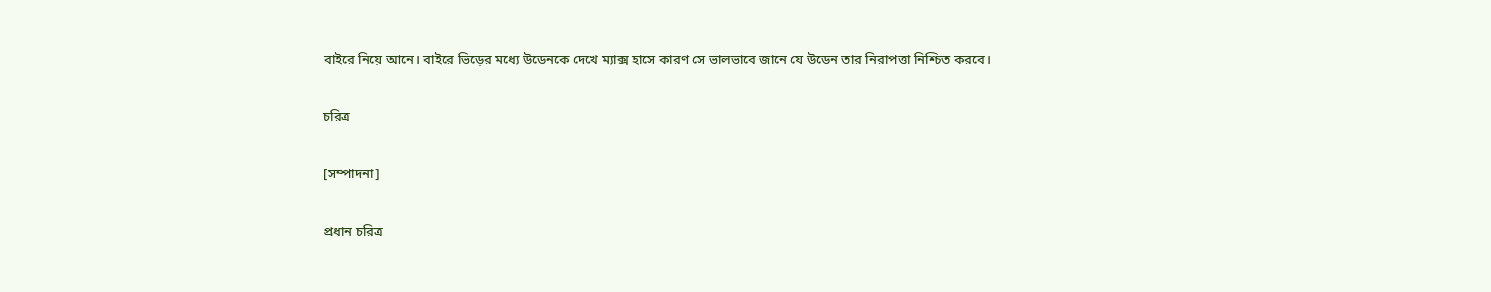বাইরে নিয়ে আনে। বাইরে ভিড়ের মধ্যে উডেনকে দেখে ম্যাক্স হাসে কারণ সে ভালভাবে জানে যে উডেন তার নিরাপত্তা নিশ্চিত করবে।

চরিত্র

[সম্পাদনা]

প্রধান চরিত্র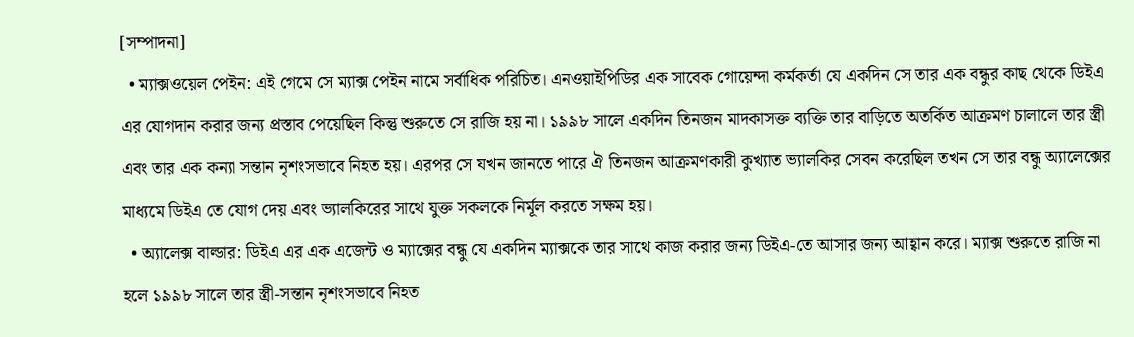[সম্পাদনা]
  • ম্যাক্সওয়েল পেইন: এই গেমে সে ম্যাক্স পেইন নামে সর্বাধিক পরিচিত। এনওয়াইপিডির এক সাবেক গোয়েন্দা কর্মকর্তা যে একদিন সে তার এক বন্ধুর কাছ থেকে ডিইএ এর যোগদান করার জন্য প্রস্তাব পেয়েছিল কিন্তু শুরুতে সে রাজি হয় না। ১৯৯৮ সালে একদিন তিনজন মাদকাসক্ত ব্যক্তি তার বাড়িতে অতর্কিত আক্রমণ চালালে তার স্ত্রী এবং তার এক কন্যা সন্তান নৃশংসভাবে নিহত হয়। এরপর সে যখন জানতে পারে ঐ তিনজন আক্রমণকারী কুখ্যাত ভ্যালকির সেবন করেছিল তখন সে তার বন্ধু অ্যালেক্সের মাধ্যমে ডিইএ তে যোগ দেয় এবং ভ্যালকিরের সাথে যুক্ত সকলকে নির্মূল করতে সক্ষম হয়।
  • অ্যালেক্স বাল্ডার: ডিইএ এর এক এজেন্ট ও ম্যাক্সের বন্ধু যে একদিন ম্যাক্সকে তার সাথে কাজ করার জন্য ডিইএ-তে আসার জন্য আহ্বান করে। ম্যাক্স শুরুতে রাজি না হলে ১৯৯৮ সালে তার স্ত্রী-সন্তান নৃশংসভাবে নিহত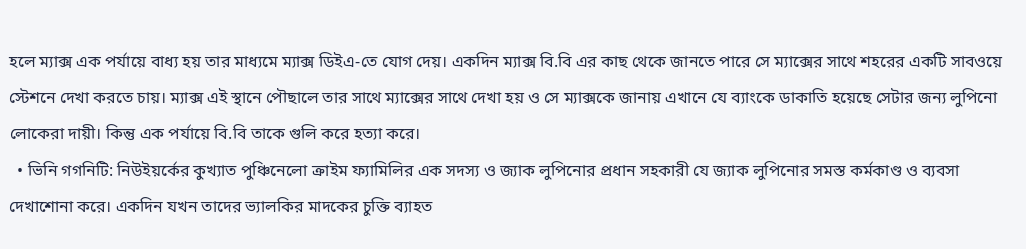হলে ম্যাক্স এক পর্যায়ে বাধ্য হয় তার মাধ্যমে ম্যাক্স ডিইএ-তে যোগ দেয়। একদিন ম্যাক্স বি.বি এর কাছ থেকে জানতে পারে সে ম্যাক্সের সাথে শহরের একটি সাবওয়ে স্টেশনে দেখা করতে চায়। ম্যাক্স এই স্থানে পৌছালে তার সাথে ম্যাক্সের সাথে দেখা হয় ও সে ম্যাক্সকে জানায় এখানে যে ব্যাংকে ডাকাতি হয়েছে সেটার জন্য লুপিনো লোকেরা দায়ী। কিন্তু এক পর্যায়ে বি.বি তাকে গুলি করে হত্যা করে।
  • ভিনি গগনিটি: নিউইয়র্কের কুখ্যাত পুঞ্চিনেলো ক্রাইম ফ্যামিলির এক সদস্য ও জ্যাক লুপিনোর প্রধান সহকারী যে জ্যাক লুপিনোর সমস্ত কর্মকাণ্ড ও ব্যবসা দেখাশোনা করে। একদিন যখন তাদের ভ্যালকির মাদকের চুক্তি ব্যাহত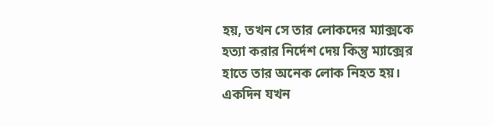হয়, তখন সে তার লোকদের ম্যাক্সকে হত্যা করার নির্দেশ দেয় কিন্তু ম্যাক্সের হাতে তার অনেক লোক নিহত হয়। একদিন যখন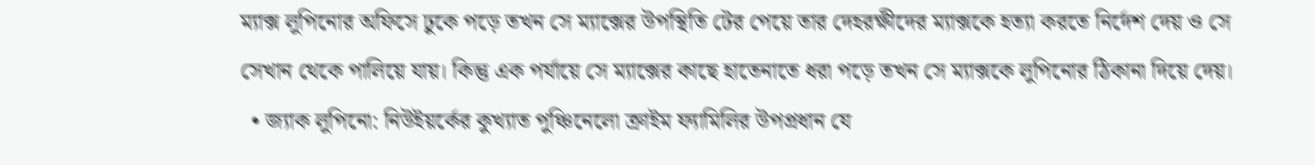ম্যাক্স লুপিনোর অফিসে ঢুকে পড়ে তখন সে ম্যাক্সের উপস্থিতি টের পেয়ে তার দেহরক্ষীদের ম্যাক্সকে হত্যা করতে নির্দেশ দেয় ও সে সেখান থেকে পালিয়ে যায়। কিন্তু এক পর্যায়ে সে ম্যাক্সের কাছে হাতেনাতে ধরা পড়ে তখন সে ম্যাক্সকে লুপিনোর ঠিকানা দিয়ে দেয়।
  • জ্যাক লুপিনো: নিউইয়র্কের কুখ্যাত পুঞ্চিনেলো ক্রাইম ফ্যামিলির উপপ্রধান যে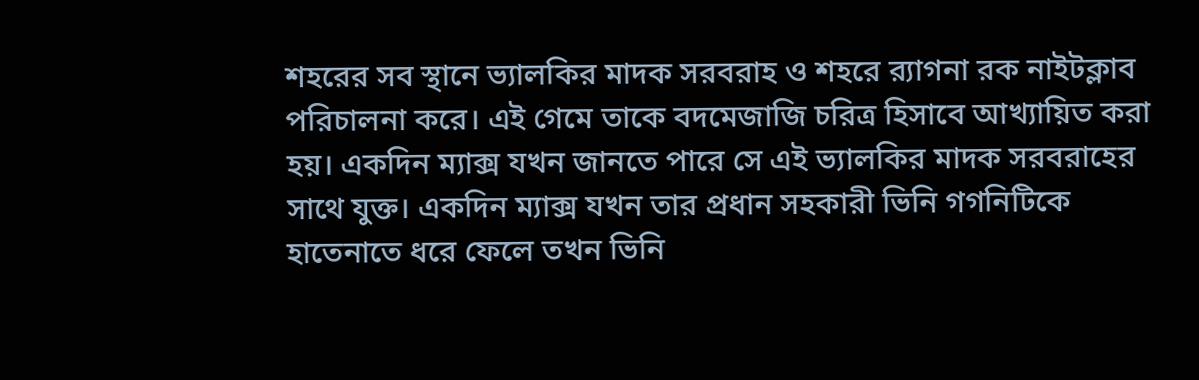শহরের সব স্থানে ভ্যালকির মাদক সরবরাহ ও শহরে র‍্যাগনা রক নাইটক্লাব পরিচালনা করে। এই গেমে তাকে বদমেজাজি চরিত্র হিসাবে আখ্যায়িত করা হয়। একদিন ম্যাক্স যখন জানতে পারে সে এই ভ্যালকির মাদক সরবরাহের সাথে যুক্ত। একদিন ম্যাক্স যখন তার প্রধান সহকারী ভিনি গগনিটিকে হাতেনাতে ধরে ফেলে তখন ভিনি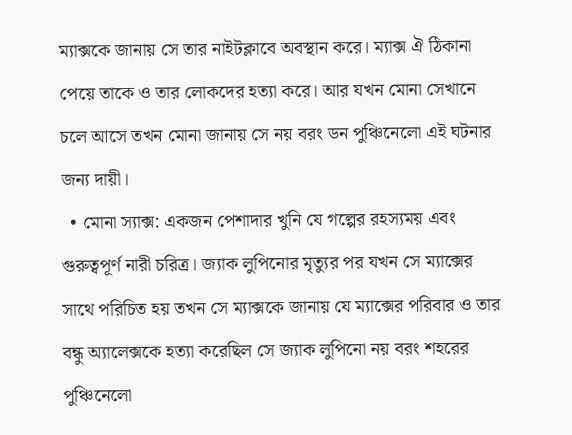ম্যাক্সকে জানায় সে তার নাইটক্লাবে অবস্থান করে। ম্যাক্স ঐ ঠিকানা পেয়ে তাকে ও তার লোকদের হত্যা করে। আর যখন মোনা সেখানে চলে আসে তখন মোনা জানায় সে নয় বরং ডন পুঞ্চিনেলো এই ঘটনার জন্য দায়ী।
  • মোনা স্যাক্স: একজন পেশাদার খুনি যে গল্পের রহস্যময় এবং গুরুত্বপূর্ণ নারী চরিত্র। জ্যাক লুপিনোর মৃত্যুর পর যখন সে ম্যাক্সের সাথে পরিচিত হয় তখন সে ম্যাক্সকে জানায় যে ম্যাক্সের পরিবার ও তার বন্ধু অ্যালেক্সকে হত্যা করেছিল সে জ্যাক লুপিনো নয় বরং শহরের পুঞ্চিনেলো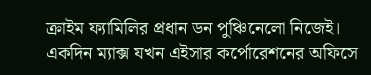ক্রাইম ফ্যামিলির প্রধান ডন পুঞ্চিনেলো নিজেই। একদিন ম্যাক্স যখন এইসার কর্পোরেশনের অফিসে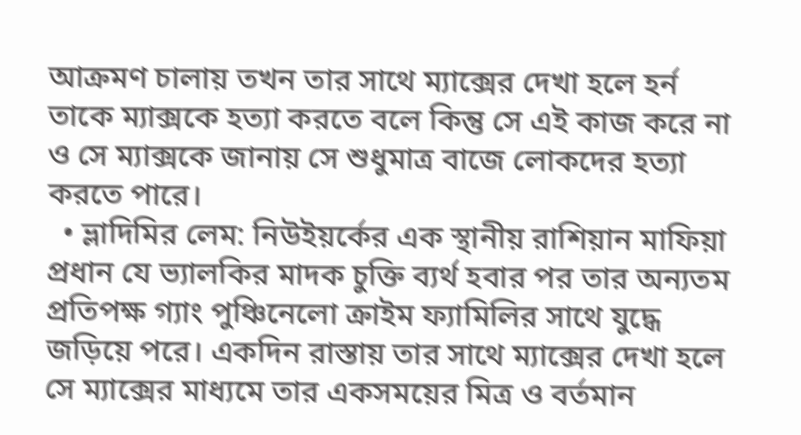আক্রমণ চালায় তখন তার সাথে ম্যাক্সের দেখা হলে হর্ন তাকে ম্যাক্সকে হত্যা করতে বলে কিন্তু সে এই কাজ করে না ও সে ম্যাক্সকে জানায় সে শুধুমাত্র বাজে লোকদের হত্যা করতে পারে।
  • ভ্লাদিমির লেম: নিউইয়র্কের এক স্থানীয় রাশিয়ান মাফিয়া প্রধান যে ভ্যালকির মাদক চুক্তি ব্যর্থ হবার পর তার অন্যতম প্রতিপক্ষ গ্যাং পুঞ্চিনেলো ক্রাইম ফ্যামিলির সাথে যুদ্ধে জড়িয়ে পরে। একদিন রাস্তায় তার সাথে ম্যাক্সের দেখা হলে সে ম্যাক্সের মাধ্যমে তার একসময়ের মিত্র ও বর্তমান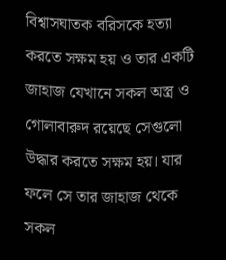বিশ্বাসঘাতক বরিসকে হত্যা করতে সক্ষম হয় ও তার একটি জাহাজ যেখানে সকল অস্ত্র ও গোলাবারুদ রয়েছে সেগুলো উদ্ধার করতে সক্ষম হয়। যার ফলে সে তার জাহাজ থেকে সকল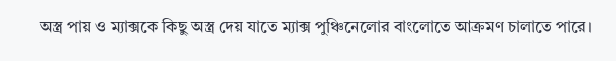অস্ত্র পায় ও ম্যাক্সকে কিছু অস্ত্র দেয় যাতে ম্যাক্স পুঞ্চিনেলোর বাংলোতে আক্রমণ চালাতে পারে।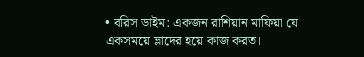• বরিস ডাইম: একজন রাশিয়ান মাফিয়া যে একসময়ে ভ্লাদের হয়ে কাজ করত।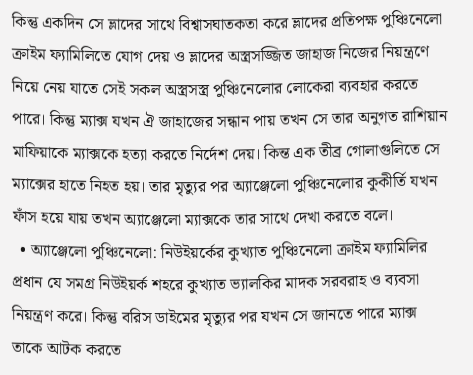কিন্তু একদিন সে ভ্লাদের সাথে বিশ্বাসঘাতকতা করে ভ্লাদের প্রতিপক্ষ পুঞ্চিনেলো ক্রাইম ফ্যামিলিতে যোগ দেয় ও ভ্লাদের অস্ত্রসজ্জিত জাহাজ নিজের নিয়ন্ত্রণে নিয়ে নেয় যাতে সেই সকল অস্ত্রসস্ত্র পুঞ্চিনেলোর লোকেরা ব্যবহার করতে পারে। কিন্তু ম্যাক্স যখন ঐ জাহাজের সন্ধান পায় তখন সে তার অনুগত রাশিয়ান মাফিয়াকে ম্যাক্সকে হত্যা করতে নির্দেশ দেয়। কিন্ত এক তীব্র গোলাগুলিতে সে ম্যাক্সের হাতে নিহত হয়। তার মৃত্যুর পর অ্যাঞ্জেলো পুঞ্চিনেলোর কুকীর্তি যখন ফাঁস হয়ে যায় তখন অ্যাঞ্জেলো ম্যাক্সকে তার সাথে দেখা করতে বলে।
  • অ্যাঞ্জেলো পুঞ্চিনেলো: নিউইয়র্কের কুখ্যাত পুঞ্চিনেলো ক্রাইম ফ্যামিলির প্রধান যে সমগ্র নিউইয়র্ক শহরে কুখ্যাত ভ্যালকির মাদক সরবরাহ ও ব্যবসা নিয়ন্ত্রণ করে। কিন্তু বরিস ডাইমের মৃত্যুর পর যখন সে জানতে পারে ম্যাক্স তাকে আটক করতে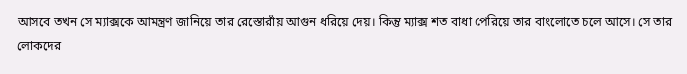আসবে তখন সে ম্যাক্সকে আমন্ত্রণ জানিয়ে তার রেস্তোরাঁয় আগুন ধরিয়ে দেয়। কিন্তু ম্যাক্স শত বাধা পেরিয়ে তার বাংলোতে চলে আসে। সে তার লোকদের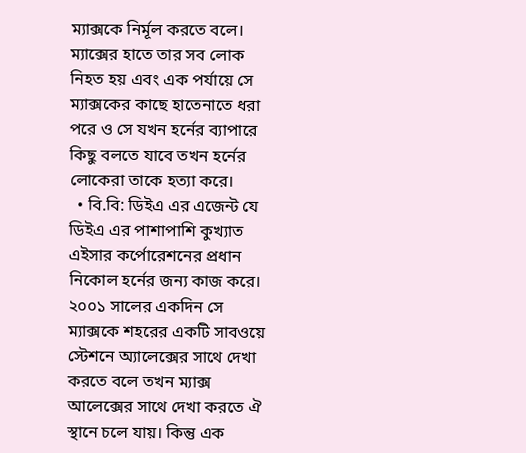ম্যাক্সকে নির্মূল করতে বলে। ম্যাক্সের হাতে তার সব লোক নিহত হয় এবং এক পর্যায়ে সে ম্যাক্সকের কাছে হাতেনাতে ধরা পরে ও সে যখন হর্নের ব্যাপারে কিছু বলতে যাবে তখন হর্নের লোকেরা তাকে হত্যা করে।
  • বি.বি: ডিইএ এর এজেন্ট যে ডিইএ এর পাশাপাশি কুখ্যাত এইসার কর্পোরেশনের প্রধান নিকোল হর্নের জন্য কাজ করে। ২০০১ সালের একদিন সে ম্যাক্সকে শহরের একটি সাবওয়ে স্টেশনে অ্যালেক্সের সাথে দেখা করতে বলে তখন ম্যাক্স আলেক্সের সাথে দেখা করতে ঐ স্থানে চলে যায়। কিন্তু এক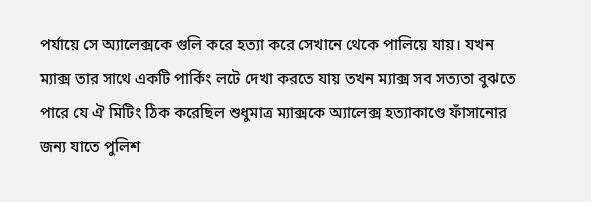পর্যায়ে সে অ্যালেক্সকে গুলি করে হত্যা করে সেখানে থেকে পালিয়ে যায়। যখন ম্যাক্স তার সাথে একটি পার্কিং লটে দেখা করতে যায় তখন ম্যাক্স সব সত্যতা বুঝতে পারে যে ঐ মিটিং ঠিক করেছিল শুধুমাত্র ম্যাক্সকে অ্যালেক্স হত্যাকাণ্ডে ফাঁসানোর জন্য যাতে পুলিশ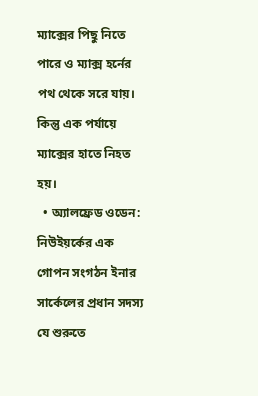ম্যাক্সের পিছু নিতে পারে ও ম্যাক্স হর্নের পথ থেকে সরে যায়। কিন্তু এক পর্যায়ে ম্যাক্সের হাতে নিহত হয়।
  • অ্যালফ্রেড ওডেন: নিউইয়র্কের এক গোপন সংগঠন ইনার সার্কেলের প্রধান সদস্য যে শুরুতে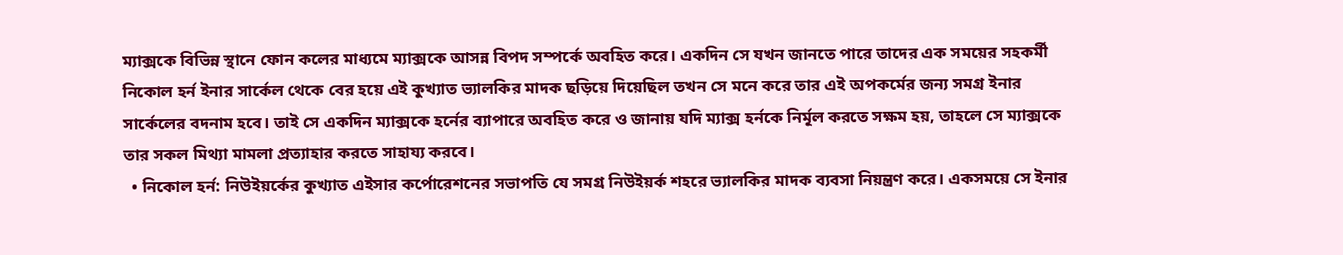ম্যাক্সকে বিভিন্ন স্থানে ফোন কলের মাধ্যমে ম্যাক্সকে আসন্ন বিপদ সম্পর্কে অবহিত করে। একদিন সে যখন জানতে পারে তাদের এক সময়ের সহকর্মী নিকোল হর্ন ইনার সার্কেল থেকে বের হয়ে এই কুখ্যাত ভ্যালকির মাদক ছড়িয়ে দিয়েছিল তখন সে মনে করে তার এই অপকর্মের জন্য সমগ্র ইনার সার্কেলের বদনাম হবে। তাই সে একদিন ম্যাক্সকে হর্নের ব্যাপারে অবহিত করে ও জানায় যদি ম্যাক্স হর্নকে নির্মূল করতে সক্ষম হয়, তাহলে সে ম্যাক্সকে তার সকল মিথ্যা মামলা প্রত্যাহার করতে সাহায্য করবে।
  • নিকোল হর্ন: নিউইয়র্কের কুখ্যাত এইসার কর্পোরেশনের সভাপতি যে সমগ্র নিউইয়র্ক শহরে ভ্যালকির মাদক ব্যবসা নিয়ন্ত্রণ করে। একসময়ে সে ইনার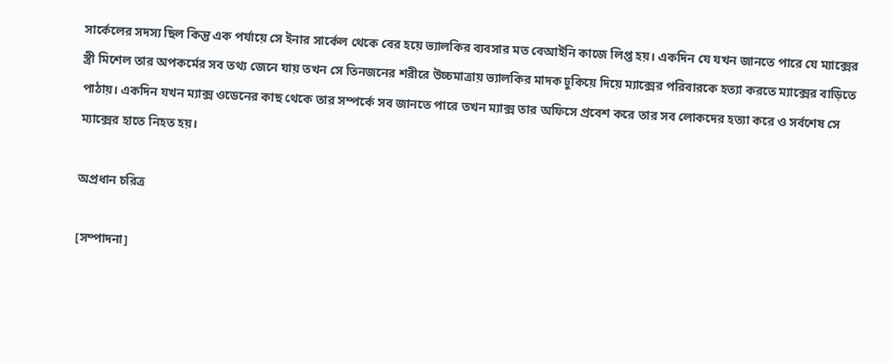সার্কেলের সদস্য ছিল কিন্তু এক পর্যায়ে সে ইনার সার্কেল থেকে বের হয়ে ভ্যালকির ব্যবসার মত বেআইনি কাজে লিপ্ত হয়। একদিন যে যখন জানতে পারে যে ম্যাক্সের স্ত্রী মিশেল তার অপকর্মের সব তথ্য জেনে যায় তখন সে তিনজনের শরীরে উচ্চমাত্রায় ভ্যালকির মাদক ঢুকিয়ে দিয়ে ম্যাক্সের পরিবারকে হত্যা করতে ম্যাক্সের বাড়িতে পাঠায়। একদিন যখন ম্যাক্স ওডেনের কাছ থেকে তার সম্পর্কে সব জানতে পারে তখন ম্যাক্স তার অফিসে প্রবেশ করে তার সব লোকদের হত্যা করে ও সর্বশেষ সে ম্যাক্সের হাতে নিহত হয়।

অপ্রধান চরিত্র

[সম্পাদনা]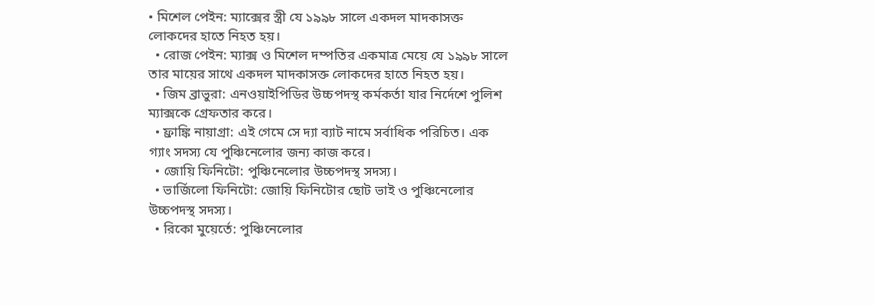• মিশেল পেইন: ম্যাক্সের স্ত্রী যে ১৯৯৮ সালে একদল মাদকাসক্ত লোকদের হাতে নিহত হয়।
  • রোজ পেইন: ম্যাক্স ও মিশেল দম্পতির একমাত্র মেয়ে যে ১৯৯৮ সালে তার মায়ের সাথে একদল মাদকাসক্ত লোকদের হাতে নিহত হয়।
  • জিম ব্রাভুরা: এনওয়াইপিডির উচ্চপদস্থ কর্মকর্তা যার নির্দেশে পুলিশ ম্যাক্সকে গ্রেফতার করে।
  • ফ্রাঙ্কি নায়াগ্রা: এই গেমে সে দ্যা ব্যাট নামে সর্বাধিক পরিচিত। এক গ্যাং সদস্য যে পুঞ্চিনেলোর জন্য কাজ করে।
  • জোয়ি ফিনিটো: পুঞ্চিনেলোর উচ্চপদস্থ সদস্য।
  • ভার্জিলো ফিনিটো: জোয়ি ফিনিটোর ছোট ভাই ও পুঞ্চিনেলোর উচ্চপদস্থ সদস্য।
  • রিকো মুয়ের্তে: পুঞ্চিনেলোর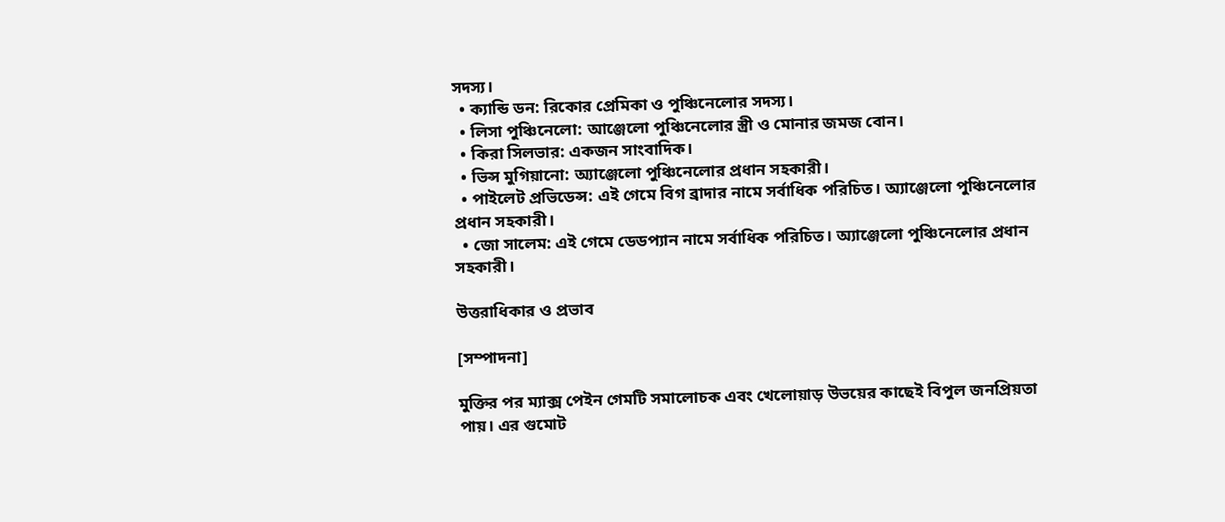সদস্য।
  • ক্যান্ডি ডন: রিকোর প্রেমিকা ও পুঞ্চিনেলোর সদস্য।
  • লিসা পুঞ্চিনেলো: আঞ্জেলো পুঞ্চিনেলোর স্ত্রী ও মোনার জমজ বোন।
  • কিরা সিলভার: একজন সাংবাদিক।
  • ভিন্স মুগিয়ানো: অ্যাঞ্জেলো পুঞ্চিনেলোর প্রধান সহকারী।
  • পাইলেট প্রভিডেন্স: এই গেমে বিগ ব্রাদার নামে সর্বাধিক পরিচিত। অ্যাঞ্জেলো পুঞ্চিনেলোর প্রধান সহকারী।
  • জো সালেম: এই গেমে ডেডপ্যান নামে সর্বাধিক পরিচিত। অ্যাঞ্জেলো পুঞ্চিনেলোর প্রধান সহকারী।

উত্তরাধিকার ও প্রভাব

[সম্পাদনা]

মুক্তির পর ম্যাক্স পেইন গেমটি সমালোচক এবং খেলোয়াড় উভয়ের কাছেই বিপুল জনপ্রিয়তা পায়। এর গুমোট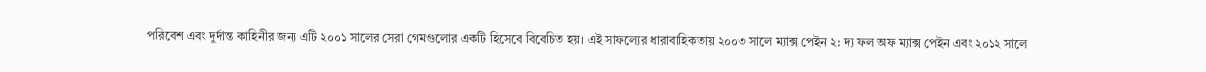পরিবেশ এবং দুর্দান্ত কাহিনীর জন্য এটি ২০০১ সালের সেরা গেমগুলোর একটি হিসেবে বিবেচিত হয়। এই সাফল্যের ধারাবাহিকতায় ২০০৩ সালে ম্যাক্স পেইন ২: দ্য ফল অফ ম্যাক্স পেইন এবং ২০১২ সালে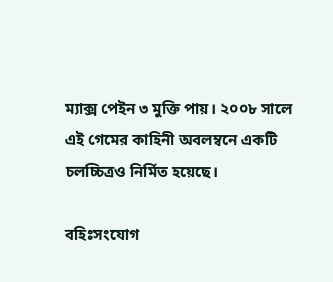ম্যাক্স পেইন ৩ মুক্তি পায়। ২০০৮ সালে এই গেমের কাহিনী অবলম্বনে একটি চলচ্চিত্রও নির্মিত হয়েছে।

বহিঃসংযোগ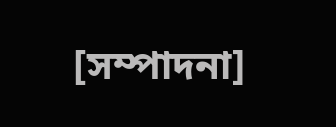[সম্পাদনা]